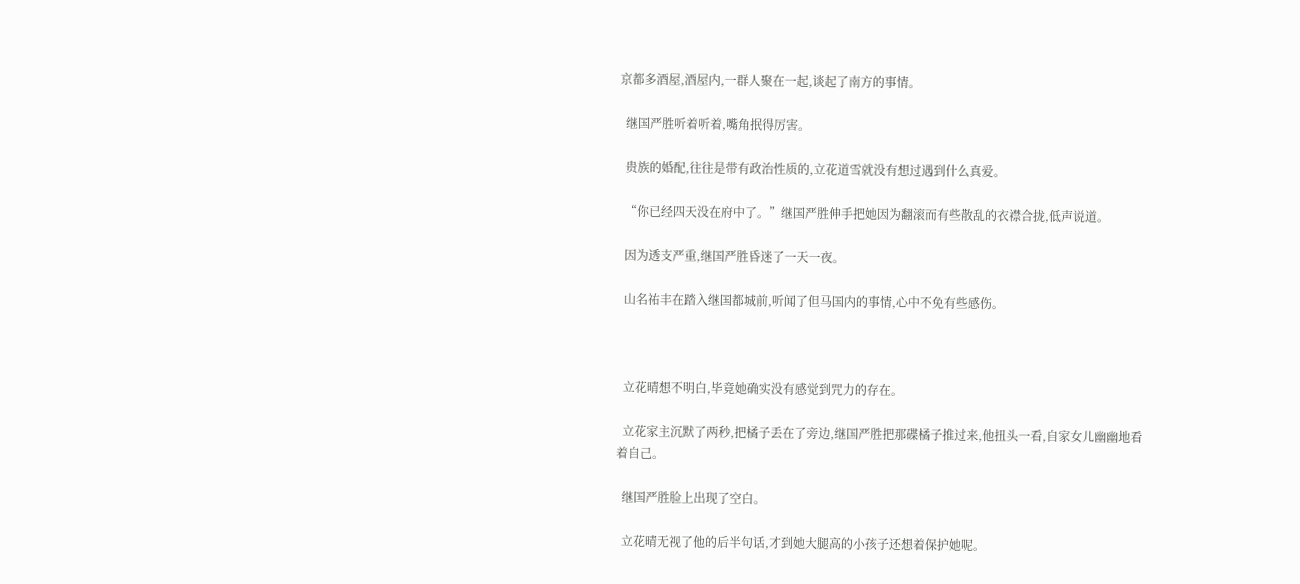京都多酒屋,酒屋内,一群人聚在一起,谈起了南方的事情。

  继国严胜听着听着,嘴角抿得厉害。

  贵族的婚配,往往是带有政治性质的,立花道雪就没有想过遇到什么真爱。

  “你已经四天没在府中了。”继国严胜伸手把她因为翻滚而有些散乱的衣襟合拢,低声说道。

  因为透支严重,继国严胜昏迷了一天一夜。

  山名祐丰在踏入继国都城前,听闻了但马国内的事情,心中不免有些感伤。



  立花晴想不明白,毕竟她确实没有感觉到咒力的存在。

  立花家主沉默了两秒,把橘子丢在了旁边,继国严胜把那碟橘子推过来,他扭头一看,自家女儿幽幽地看着自己。

  继国严胜脸上出现了空白。

  立花晴无视了他的后半句话,才到她大腿高的小孩子还想着保护她呢。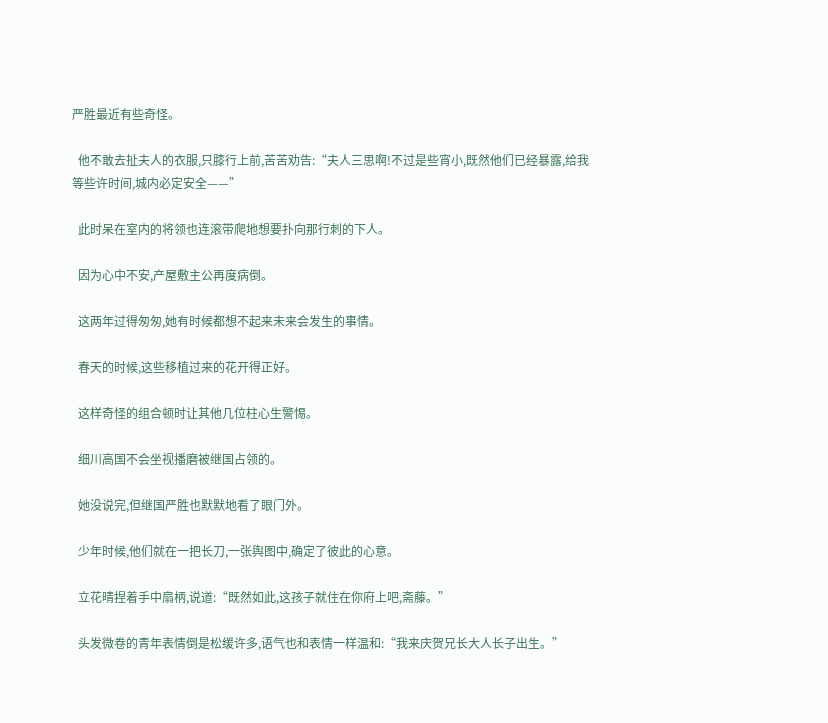严胜最近有些奇怪。

  他不敢去扯夫人的衣服,只膝行上前,苦苦劝告:“夫人三思啊!不过是些宵小,既然他们已经暴露,给我等些许时间,城内必定安全——”

  此时呆在室内的将领也连滚带爬地想要扑向那行刺的下人。

  因为心中不安,产屋敷主公再度病倒。

  这两年过得匆匆,她有时候都想不起来未来会发生的事情。

  春天的时候,这些移植过来的花开得正好。

  这样奇怪的组合顿时让其他几位柱心生警惕。

  细川高国不会坐视播磨被继国占领的。

  她没说完,但继国严胜也默默地看了眼门外。

  少年时候,他们就在一把长刀,一张舆图中,确定了彼此的心意。

  立花晴捏着手中扇柄,说道:“既然如此,这孩子就住在你府上吧,斋藤。”

  头发微卷的青年表情倒是松缓许多,语气也和表情一样温和:“我来庆贺兄长大人长子出生。”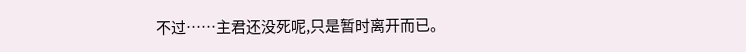不过……主君还没死呢,只是暂时离开而已。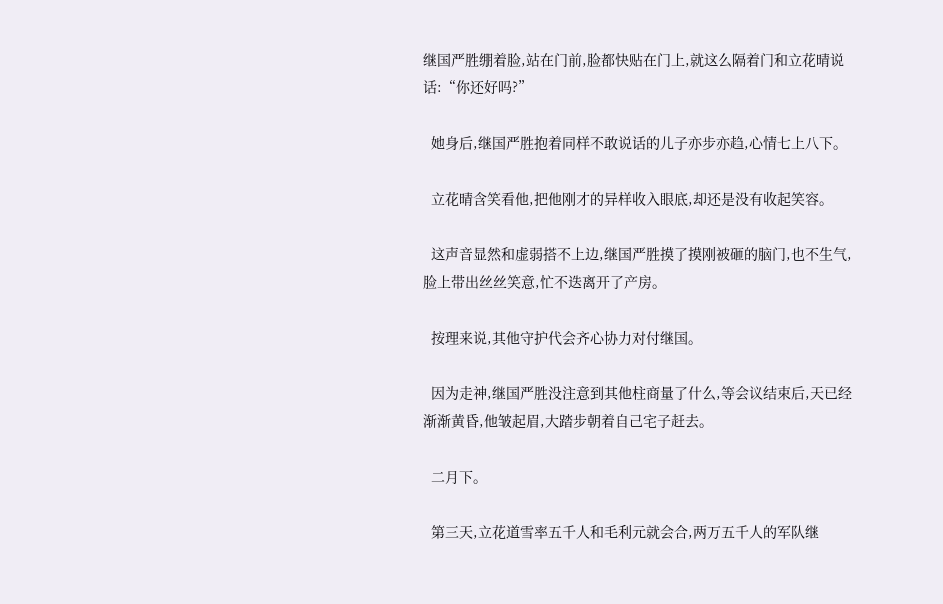继国严胜绷着脸,站在门前,脸都快贴在门上,就这么隔着门和立花晴说话:“你还好吗?”

  她身后,继国严胜抱着同样不敢说话的儿子亦步亦趋,心情七上八下。

  立花晴含笑看他,把他刚才的异样收入眼底,却还是没有收起笑容。

  这声音显然和虚弱搭不上边,继国严胜摸了摸刚被砸的脑门,也不生气,脸上带出丝丝笑意,忙不迭离开了产房。

  按理来说,其他守护代会齐心协力对付继国。

  因为走神,继国严胜没注意到其他柱商量了什么,等会议结束后,天已经渐渐黄昏,他皱起眉,大踏步朝着自己宅子赶去。

  二月下。

  第三天,立花道雪率五千人和毛利元就会合,两万五千人的军队继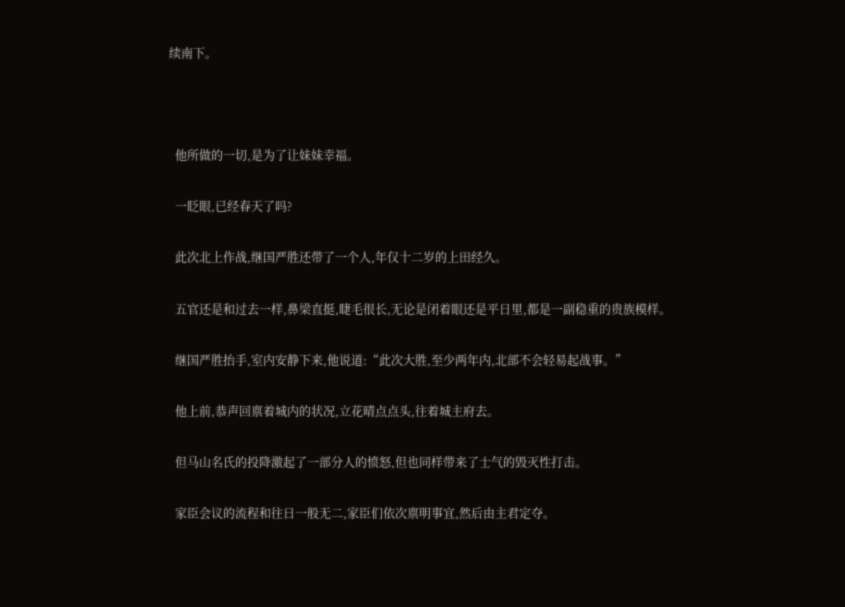续南下。



  他所做的一切,是为了让妹妹幸福。

  一眨眼,已经春天了吗?

  此次北上作战,继国严胜还带了一个人,年仅十二岁的上田经久。

  五官还是和过去一样,鼻梁直挺,睫毛很长,无论是闭着眼还是平日里,都是一副稳重的贵族模样。

  继国严胜抬手,室内安静下来,他说道:“此次大胜,至少两年内,北部不会轻易起战事。”

  他上前,恭声回禀着城内的状况,立花晴点点头,往着城主府去。

  但马山名氏的投降激起了一部分人的愤怒,但也同样带来了士气的毁灭性打击。

  家臣会议的流程和往日一般无二,家臣们依次禀明事宜,然后由主君定夺。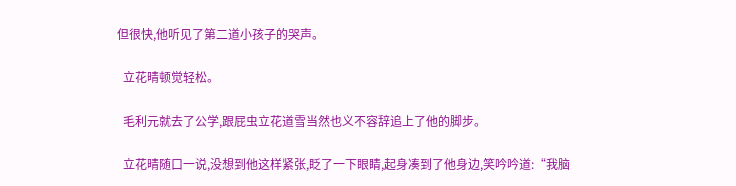但很快,他听见了第二道小孩子的哭声。

  立花晴顿觉轻松。

  毛利元就去了公学,跟屁虫立花道雪当然也义不容辞追上了他的脚步。

  立花晴随口一说,没想到他这样紧张,眨了一下眼睛,起身凑到了他身边,笑吟吟道:“我脑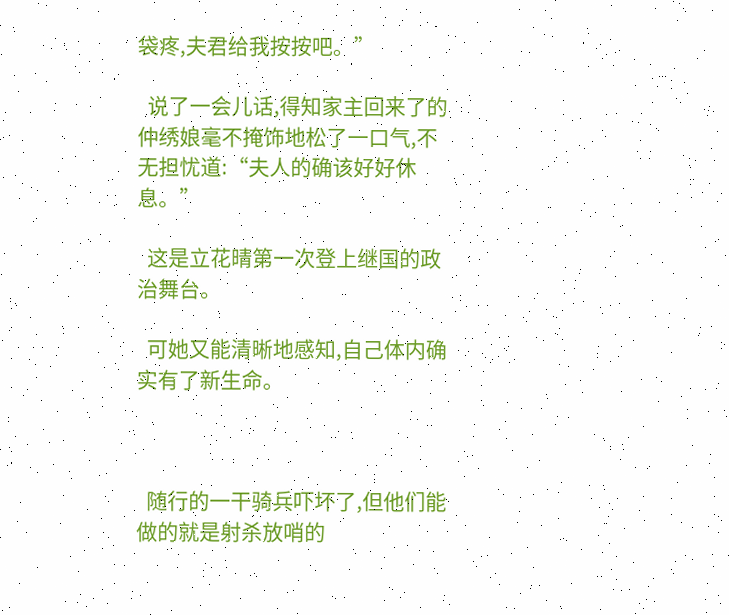袋疼,夫君给我按按吧。”

  说了一会儿话,得知家主回来了的仲绣娘毫不掩饰地松了一口气,不无担忧道:“夫人的确该好好休息。”

  这是立花晴第一次登上继国的政治舞台。

  可她又能清晰地感知,自己体内确实有了新生命。



  随行的一干骑兵吓坏了,但他们能做的就是射杀放哨的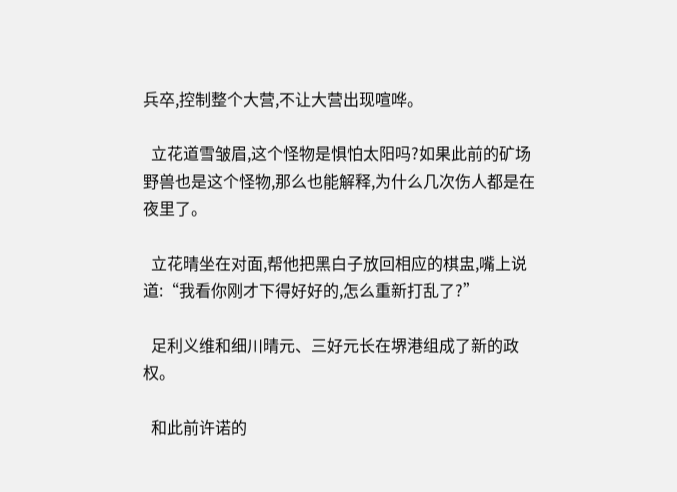兵卒,控制整个大营,不让大营出现喧哗。

  立花道雪皱眉,这个怪物是惧怕太阳吗?如果此前的矿场野兽也是这个怪物,那么也能解释,为什么几次伤人都是在夜里了。

  立花晴坐在对面,帮他把黑白子放回相应的棋盅,嘴上说道:“我看你刚才下得好好的,怎么重新打乱了?”

  足利义维和细川晴元、三好元长在堺港组成了新的政权。

  和此前许诺的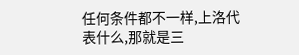任何条件都不一样,上洛代表什么,那就是三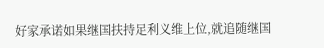好家承诺如果继国扶持足利义维上位,就追随继国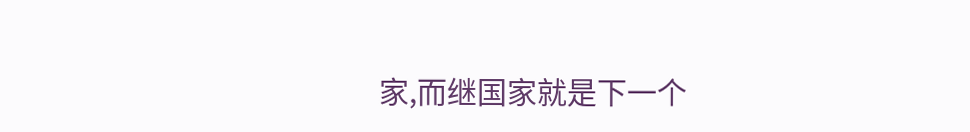家,而继国家就是下一个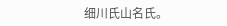细川氏山名氏。